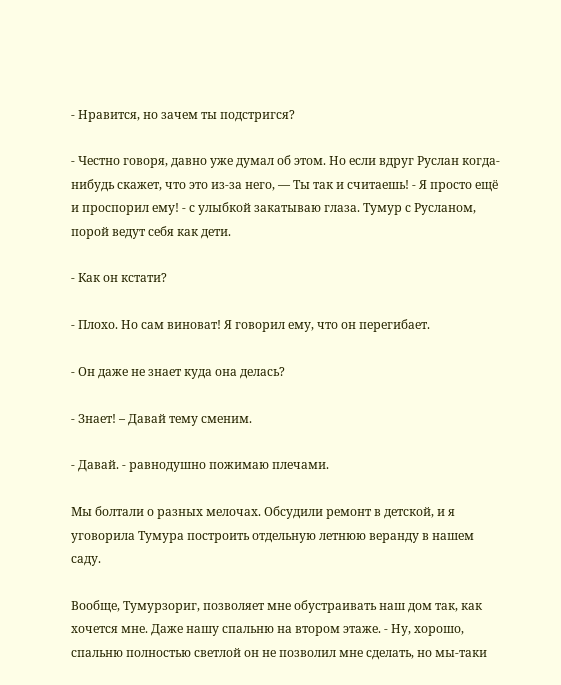- Нравится, но зачем ты подстригся?

- Честно говоря, давно уже думал об этом. Но если вдруг Руслан когда-нибудь скажет, что это из-за него, — Ты так и считаешь! - Я просто ещё и проспорил ему! - с улыбкой закатываю глаза. Тумур с Русланом, порой ведут себя как дети.

- Как он кстати?

- Плохо. Но сам виноват! Я говорил ему, что он перегибает.

- Он даже не знает куда она делась?

- Знает! – Давай тему сменим.

- Давай. - равнодушно пожимаю плечами.

Мы болтали о разных мелочах. Обсудили ремонт в детской, и я уговорила Тумура построить отдельную летнюю веранду в нашем саду.

Вообще, Тумурзориг, позволяет мне обустраивать наш дом так, как хочется мне. Даже нашу спальню на втором этаже. - Ну, хорошо, спальню полностью светлой он не позволил мне сделать, но мы-таки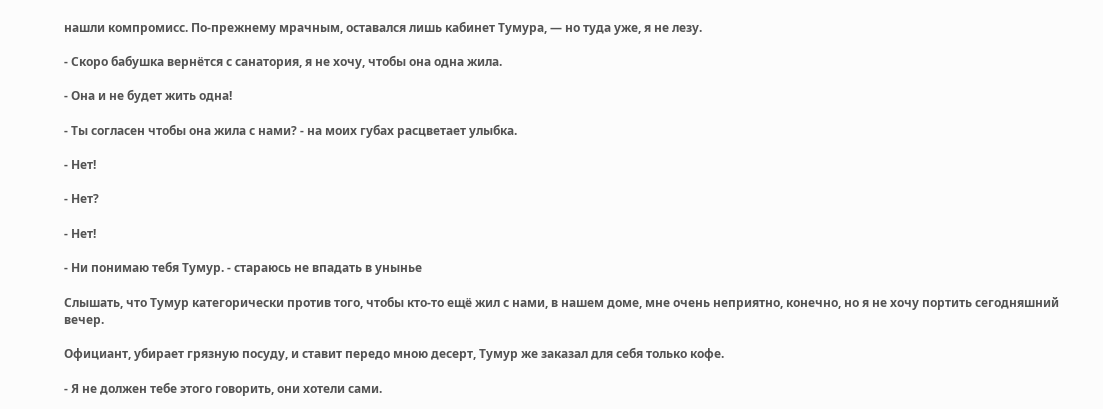нашли компромисс. По-прежнему мрачным, оставался лишь кабинет Тумура, — но туда уже, я не лезу.

- Скоро бабушка вернётся с санатория, я не хочу, чтобы она одна жила.

- Она и не будет жить одна!

- Ты согласен чтобы она жила с нами? - на моих губах расцветает улыбка.

- Нет!

- Нет?

- Нет!

- Ни понимаю тебя Тумур. - стараюсь не впадать в унынье

Слышать, что Тумур категорически против того, чтобы кто-то ещё жил с нами, в нашем доме, мне очень неприятно, конечно, но я не хочу портить сегодняшний вечер.

Официант, убирает грязную посуду, и ставит передо мною десерт, Тумур же заказал для себя только кофе.

- Я не должен тебе этого говорить, они хотели сами.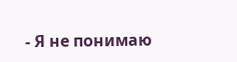- Я не понимаю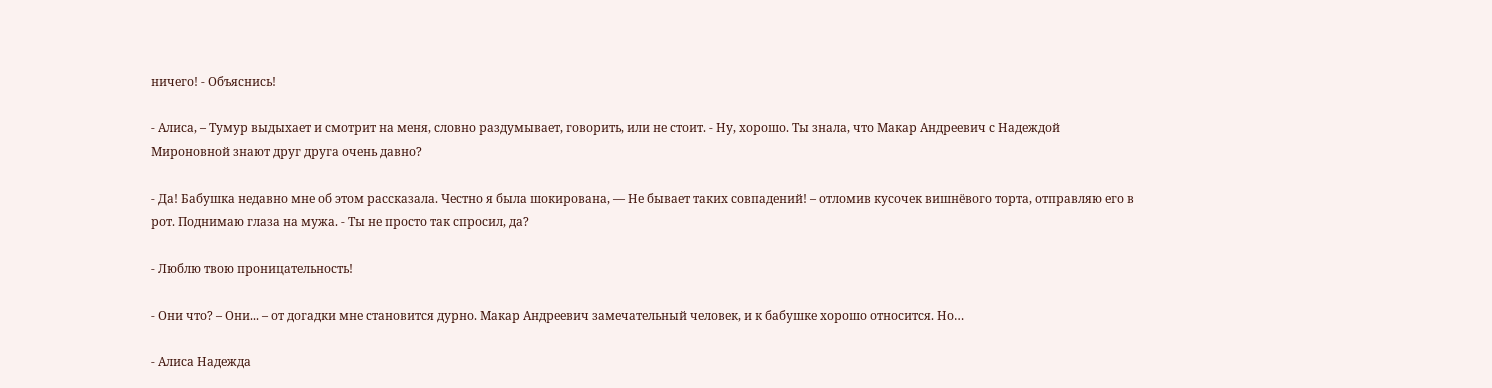ничего! - Объяснись!

- Алиса, – Тумур выдыхает и смотрит на меня, словно раздумывает, говорить, или не стоит. - Ну, хорошо. Ты знала, что Макар Андреевич с Надеждой Мироновной знают друг друга очень давно?

- Да! Бабушка недавно мне об этом рассказала. Честно я была шокирована, — Не бывает таких совпадений! – отломив кусочек вишнёвого торта, отправляю его в рот. Поднимаю глаза на мужа. - Ты не просто так спросил, да?

- Люблю твою проницательность!

- Они что? – Они... – от догадки мне становится дурно. Макар Андреевич замечательный человек, и к бабушке хорошо относится. Но…

- Алиса Надежда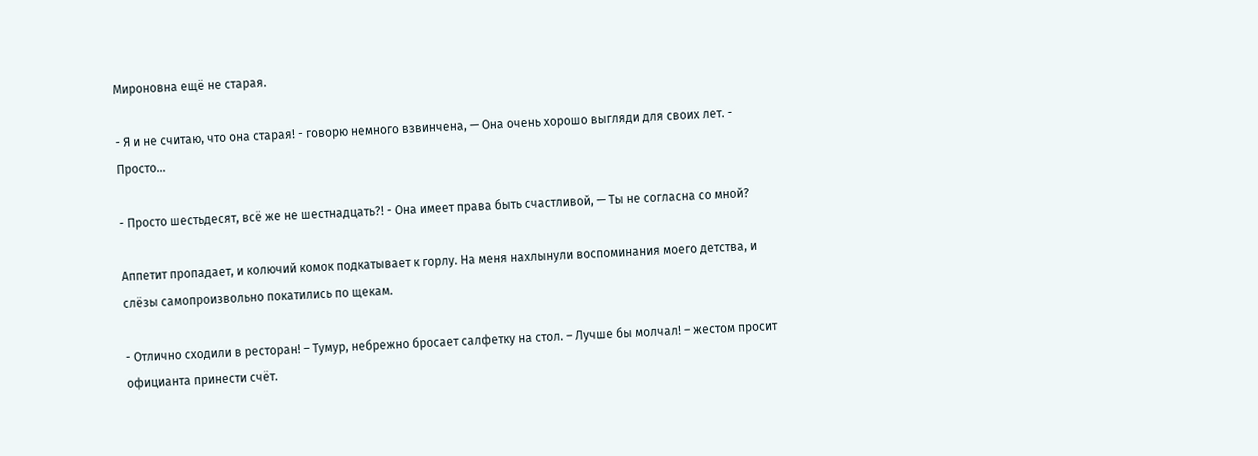Мироновна ещё не старая.

- Я и не считаю, что она старая! - говорю немного взвинчена, — Она очень хорошо выгляди для своих лет. - Просто…

- Просто шестьдесят, всё же не шестнадцать?! - Она имеет права быть счастливой, — Ты не согласна со мной?

Аппетит пропадает, и колючий комок подкатывает к горлу. На меня нахлынули воспоминания моего детства, и слёзы самопроизвольно покатились по щекам.

- Отлично сходили в ресторан! – Тумур, небрежно бросает салфетку на стол. – Лучше бы молчал! – жестом просит официанта принести счёт.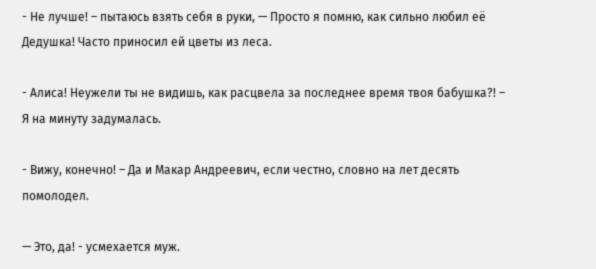- Не лучше! – пытаюсь взять себя в руки, — Просто я помню, как сильно любил её Дедушка! Часто приносил ей цветы из леса.

- Алиса! Неужели ты не видишь, как расцвела за последнее время твоя бабушка?! – Я на минуту задумалась.

- Вижу, конечно! – Да и Макар Андреевич, если честно, словно на лет десять помолодел.

— Это, да! - усмехается муж.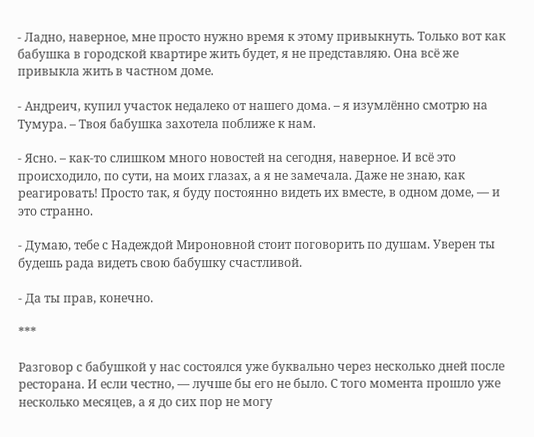- Ладно, наверное, мне просто нужно время к этому привыкнуть. Только вот как бабушка в городской квартире жить будет, я не представляю. Она всё же привыкла жить в частном доме.

- Андреич, купил участок недалеко от нашего дома. – я изумлённо смотрю на Тумура. – Твоя бабушка захотела поближе к нам.

- Ясно. – как-то слишком много новостей на сегодня, наверное. И всё это происходило, по сути, на моих глазах, а я не замечала. Даже не знаю, как реагировать! Просто так, я буду постоянно видеть их вместе, в одном доме, — и это странно.

- Думаю, тебе с Надеждой Мироновной стоит поговорить по душам. Уверен ты будешь рада видеть свою бабушку счастливой.

- Да ты прав, конечно.

***

Разговор с бабушкой у нас состоялся уже буквально через несколько дней после ресторана. И если честно, — лучше бы его не было. С того момента прошло уже несколько месяцев, а я до сих пор не могу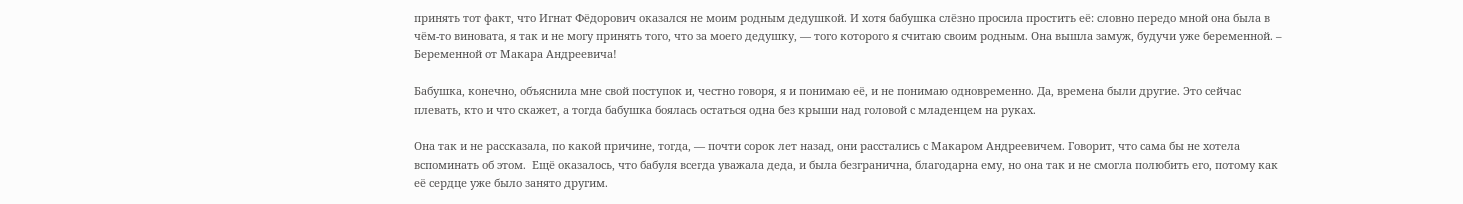принять тот факт, что Игнат Фёдорович оказался не моим родным дедушкой. И хотя бабушка слёзно просила простить её: словно передо мной она была в чём-то виновата, я так и не могу принять того, что за моего дедушку, — того которого я считаю своим родным. Она вышла замуж, будучи уже беременной. – Беременной от Макара Андреевича!

Бабушка, конечно, объяснила мне свой поступок и, честно говоря, я и понимаю её, и не понимаю одновременно. Да, времена были другие. Это сейчас плевать, кто и что скажет, а тогда бабушка боялась остаться одна без крыши над головой с младенцем на руках.

Она так и не рассказала, по какой причине, тогда, — почти сорок лет назад, они расстались с Макаром Андреевичем. Говорит, что сама бы не хотела вспоминать об этом.  Ещё оказалось, что бабуля всегда уважала деда, и была безгранична, благодарна ему, но она так и не смогла полюбить его, потому как её сердце уже было занято другим.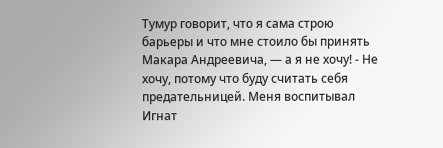Тумур говорит, что я сама строю барьеры и что мне стоило бы принять Макара Андреевича, — а я не хочу! - Не хочу, потому что буду считать себя предательницей. Меня воспитывал Игнат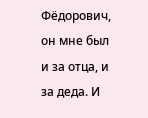Фёдорович, он мне был и за отца, и за деда. И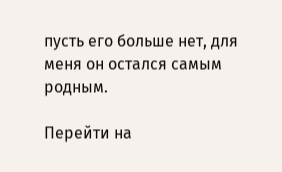пусть его больше нет, для меня он остался самым родным.

Перейти на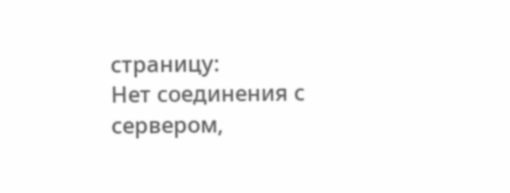страницу:
Нет соединения с сервером,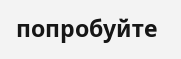попробуйте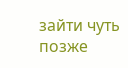зайти чуть позже